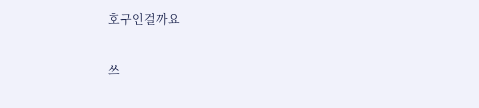호구인걸까요

쓰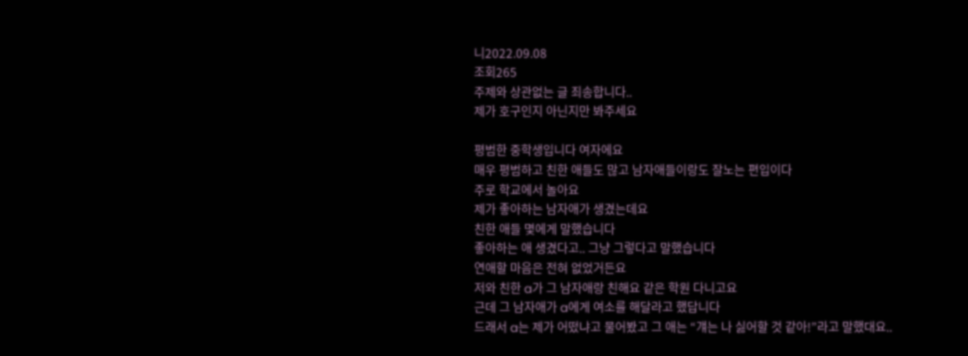니2022.09.08
조회265
주제와 상관없는 글 죄송합니다..
제가 호구인지 아닌지만 봐주세요

평범한 중학생입니다 여자에요
매우 평범하고 친한 애들도 많고 남자애들이랑도 잘노는 편입이다
주로 학교에서 놀아요
제가 좋아하는 남자애가 생겼는데요
친한 애들 몇에게 말했습니다
좋아하는 애 생겼다고.. 그냥 그렇다고 말했습니다
연애할 마음은 전혀 없었거든요
저와 친한 a가 그 남자애랑 친해요 같은 학원 다니고요
근데 그 남자애가 a에게 여소를 해달라고 했답니다
드래서 a는 제가 어떴냐고 물어봤고 그 애는 “걔는 나 싫어할 것 같아!”라고 말했대요..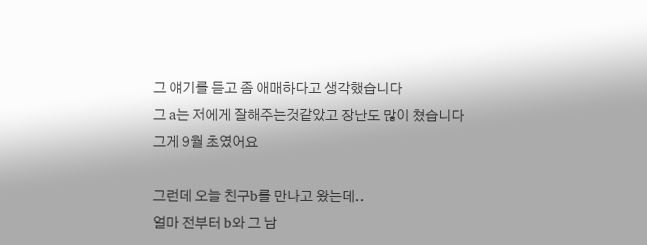그 얘기를 듣고 좀 애매하다고 생각했습니다
그 a는 저에게 잘해주는것같았고 장난도 많이 쳤습니다
그게 9월 초였어요

그런데 오늘 친구b를 만나고 왔는데..
얼마 전부터 b와 그 남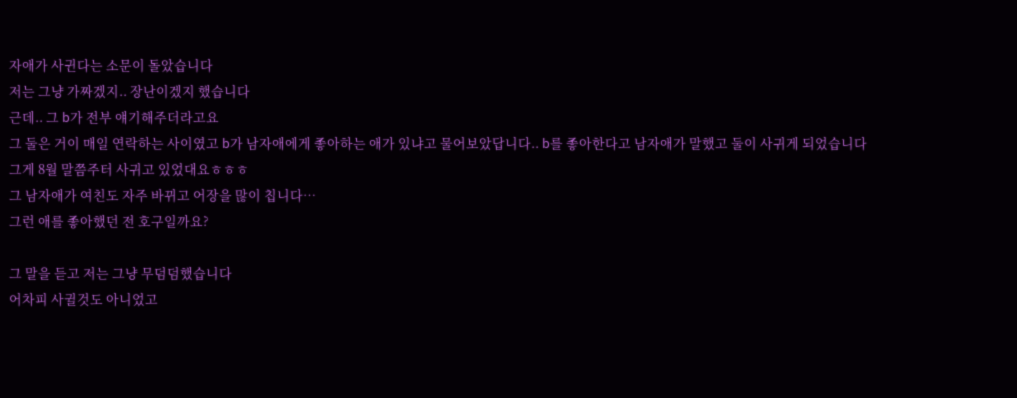자애가 사귄다는 소문이 돌았습니다
저는 그냥 가짜겠지.. 장난이겠지 했습니다
근데.. 그 b가 전부 얘기해주더라고요
그 둘은 거이 매일 연락하는 사이였고 b가 남자애에게 좋아하는 애가 있냐고 물어보았답니다.. b를 좋아한다고 남자애가 말했고 둘이 사귀게 되었습니다
그게 8월 말쯤주터 사귀고 있었대요ㅎㅎㅎ
그 남자애가 여친도 자주 바뀌고 어장을 많이 칩니다…
그런 애를 좋아했던 전 호구일까요?

그 말을 듣고 저는 그냥 무덤덤했습니다
어차피 사귈것도 아니었고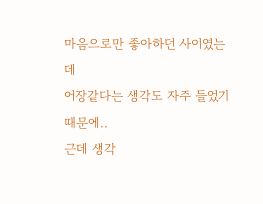마음으로만 좋아하던 사이였는데
어장같다는 생각도 자주 들었기 때문에..
근데 생각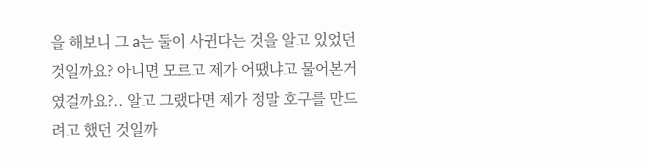을 해보니 그 a는 둘이 사귄다는 것을 알고 있었던 것일까요? 아니면 모르고 제가 어땠냐고 물어본거였걸까요?.. 알고 그랬다면 제가 정말 호구를 만드려고 했던 것일까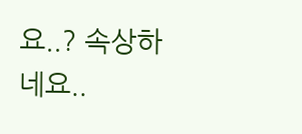요..? 속상하네요..